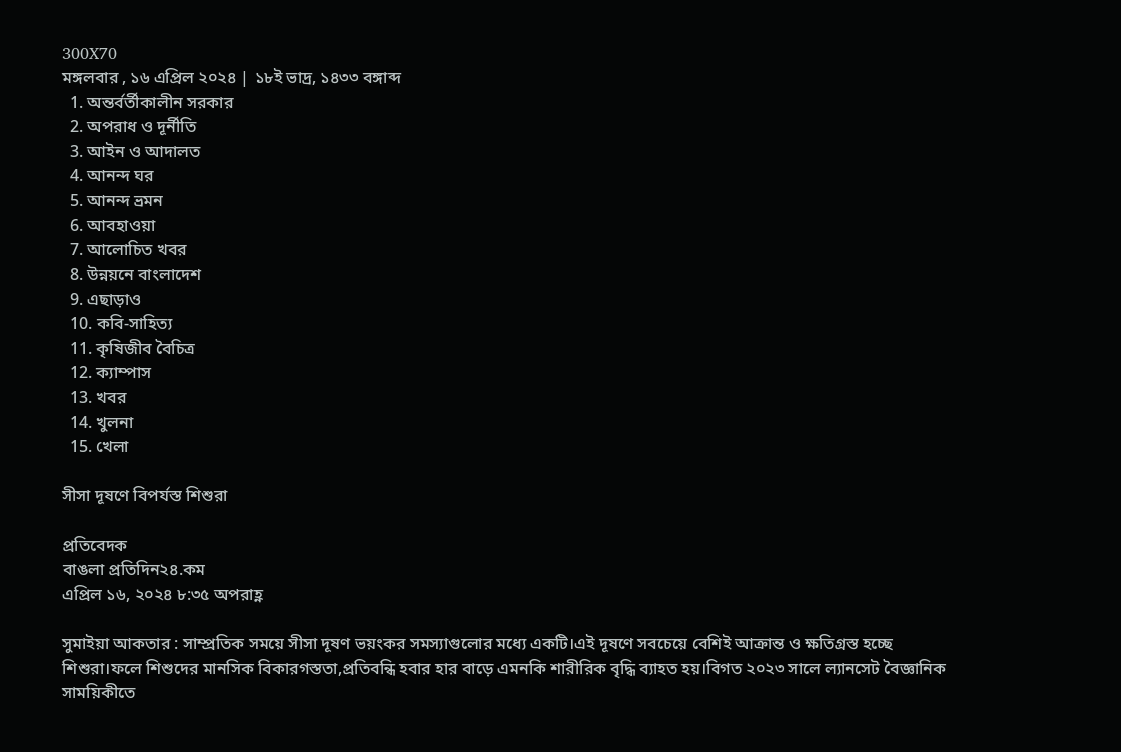300X70
মঙ্গলবার , ১৬ এপ্রিল ২০২৪ | ১৮ই ভাদ্র, ১৪৩৩ বঙ্গাব্দ
  1. অন্তর্বর্তীকালীন সরকার
  2. অপরাধ ও দূর্নীতি
  3. আইন ও আদালত
  4. আনন্দ ঘর
  5. আনন্দ ভ্রমন
  6. আবহাওয়া
  7. আলোচিত খবর
  8. উন্নয়নে বাংলাদেশ
  9. এছাড়াও
  10. কবি-সাহিত্য
  11. কৃষিজীব বৈচিত্র
  12. ক্যাম্পাস
  13. খবর
  14. খুলনা
  15. খেলা

সীসা দূষণে বিপর্যস্ত শিশুরা

প্রতিবেদক
বাঙলা প্রতিদিন২৪.কম
এপ্রিল ১৬, ২০২৪ ৮:৩৫ অপরাহ্ণ

সুমাইয়া আকতার : সাম্প্রতিক সময়ে সীসা দূষণ ভয়ংকর সমস্যাগুলোর মধ্যে একটি।এই দূষণে সবচেয়ে বেশিই আক্রান্ত ও ক্ষতিগ্রস্ত হচ্ছে শিশুরা।ফলে শিশুদের মানসিক বিকারগস্ততা,প্রতিবন্ধি হবার হার বাড়ে এমনকি শারীরিক বৃদ্ধি ব্যাহত হয়।বিগত ২০২৩ সালে ল্যানসেট বৈজ্ঞানিক সাময়িকীতে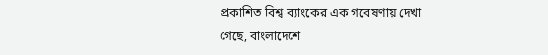প্রকাশিত বিশ্ব ব্যাংকের এক গবেষণায় দেখা গেছে, বাংলাদেশে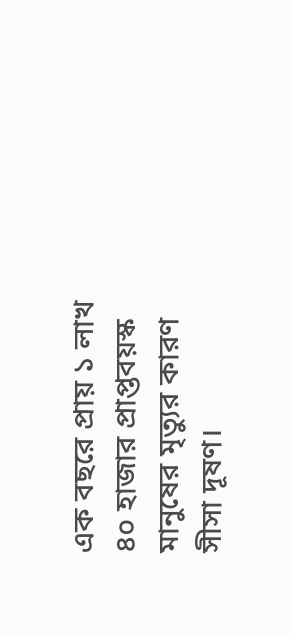এক বছরে প্রায় ১ লাখ ৪০ হাজার প্রাপ্তবয়স্ক মানুষের মৃত্যুর কারণ সীসা দূষণ।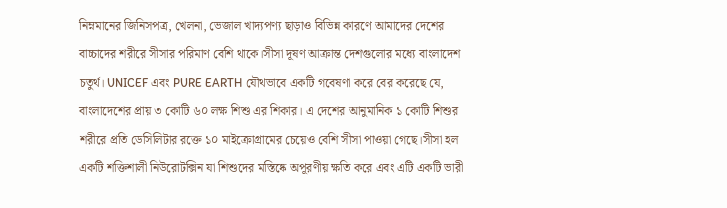নিম্নমানের জিনিসপত্র, খেলনা, ভেজাল খাদ্যপণ্য ছাড়াও বিভিন্ন কারণে আমাদের দেশের বাচ্চাদের শরীরে সীসার পরিমাণ বেশি থাকে।সীসা দূষণ আক্রান্ত দেশগুলোর মধ্যে বাংলাদেশ চতুর্থ। UNICEF এবং PURE EARTH যৌথভাবে একটি গবেষণা করে বের করেছে যে, বাংলাদেশের প্রায় ৩ কোটি ৬০ লক্ষ শিশু এর শিকার। এ দেশের আনুমানিক ১ কোটি শিশুর শরীরে প্রতি ডেসিলিটার রক্তে ১০ মাইক্রোগ্রামের চেয়েও বেশি সীসা পাওয়া গেছে।সীসা হল একটি শক্তিশালী নিউরোটক্সিন যা শিশুদের মস্তিষ্কে অপূরণীয় ক্ষতি করে এবং এটি একটি ভারী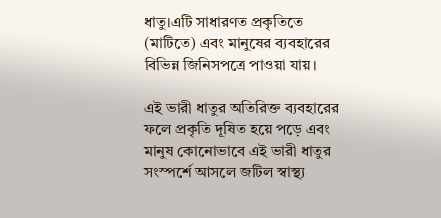ধাতু।এটি সাধারণত প্রকৃতিতে (মাটিতে) এবং মানুষের ব্যবহারের বিভিন্ন জিনিসপত্রে পাওয়া যায়।

এই ভারী ধাতুর অতিরিক্ত ব্যবহারের ফলে প্রকৃতি দূষিত হয়ে পড়ে এবং মানুষ কোনোভাবে এই ভারী ধাতুর সংস্পর্শে আসলে জটিল স্বাস্থ‍্য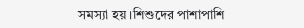সমস্যা হয়।শিশুদের পাশাপাশি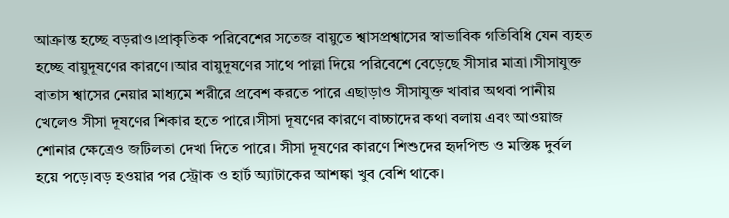আক্রান্ত হচ্ছে বড়রাও।প্রাকৃতিক পরিবেশের সতেজ বায়ুতে শ্বাসপ্রশ্বাসের স্বাভাবিক গতিবিধি যেন ব্যহত হচ্ছে বায়ুদূষণের কারণে।আর বায়ুদূষণের সাথে পাল্লা দিয়ে পরিবেশে বেড়েছে সীসার মাত্রা।সীসাযুক্ত বাতাস শ্বাসের নেয়ার মাধ্যমে শরীরে প্রবেশ করতে পারে এছাড়াও সীসাযুক্ত খাবার অথবা পানীয় খেলেও সীসা দূষণের শিকার হতে পারে।সীসা দূষণের কারণে বাচ্চাদের কথা বলায় এবং আওয়াজ শোনার ক্ষেত্রেও জটিলতা দেখা দিতে পারে। সীসা দূষণের কারণে শিশুদের হৃদপিন্ড ও মস্তিষ্ক দুর্বল হয়ে পড়ে।বড় হওয়ার পর স্ট্রোক ও হার্ট অ‍্যাটাকের আশঙ্কা খুব বেশি থাকে।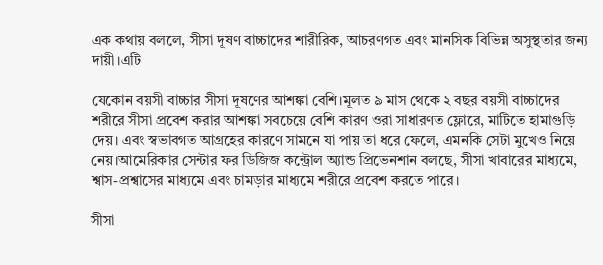এক কথায় বললে, সীসা দূষণ বাচ্চাদের শারীরিক, আচরণগত এবং মানসিক বিভিন্ন অসুস্থতার জন‍্য দায়ী।এটি

যেকোন বয়সী বাচ্চার সীসা দূষণের আশঙ্কা বেশি।মূলত ৯ মাস থেকে ২ বছর বয়সী বাচ্চাদের শরীরে সীসা প্রবেশ করার আশঙ্কা সবচেয়ে বেশি কারণ ওরা সাধারণত ফ্লোরে, মাটিতে হামাগুড়ি দেয়। এবং স্বভাবগত আগ্রহের কারণে সামনে যা পায় তা ধরে ফেলে, এমনকি সেটা মুখেও নিয়ে নেয়।আমেরিকার সেন্টার ফর ডিজিজ কন্ট্রোল অ্যান্ড প্রিভেনশান বলছে, সীসা খাবারের মাধ্যমে, শ্বাস-প্রশ্বাসের মাধ্যমে এবং চামড়ার মাধ্যমে শরীরে প্রবেশ করতে পারে।

সীসা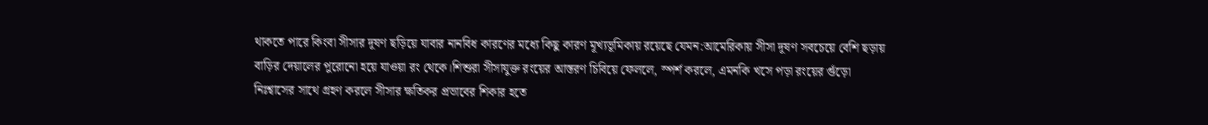থাকতে পারে কিংবা সীসার দূষণ ছড়িয়ে যাবার নানবিধ কারণের মধ্যে কিছু কারণ মূখ্যভূমিকায় রয়েছে যেমন:আমেরিকায় সীসা দূষণ সবচেয়ে বেশি ছড়ায় বাড়ির দেয়ালের পুরোনো হয়ে যাওয়া রং থেকে।শিশুরা সীসাযুক্ত রংয়ের আস্তরণ চিবিয়ে ফেললে, স্পর্শ করলে, এমনকি খসে পড়া রংয়ের গুঁড়ো নিঃশ্বাসের সাথে গ্রহণ করলে সীসার ক্ষতিকর প্রভাবের শিকার হতে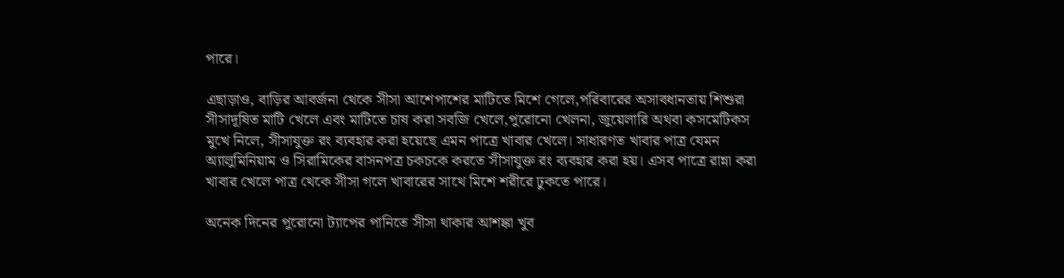পারে।

এছাড়াও, বাড়ির আবর্জনা থেকে সীসা আশেপাশের মাটিতে মিশে গেলে,পরিবারের অসাবধানতায় শিশুরা সীসাদূষিত মাটি খেলে এবং মাটিতে চাষ করা সবজি খেলে,পুরোনো খেলনা, জুয়েলারি অথবা কসমেটিকস মুখে নিলে, সীসাযুক্ত রং ব্যবহার করা হয়েছে এমন পাত্রে খাবার খেলে। সাধারণত খাবার পাত্র যেমন অ্যালুমিনিয়াম ও সিরামিকের বাসনপত্র চকচকে করতে সীসাযুক্ত রং ব্যবহার করা হয়। এসব পাত্রে রান্না করা খাবার খেলে পাত্র থেকে সীসা গলে খাবারের সাথে মিশে শরীরে ঢুকতে পারে।

অনেক দিনের পুরোনো ট্যাপের পানিতে সীসা থাকার আশঙ্কা খুব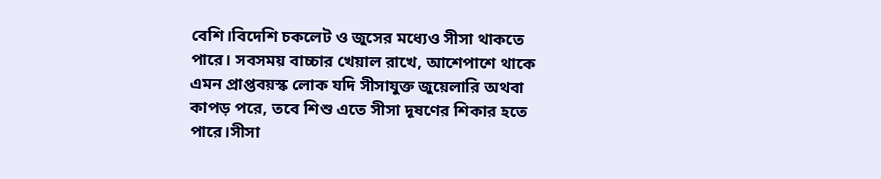বেশি।বিদেশি চকলেট ও জুসের মধ্যেও সীসা থাকতে পারে। সবসময় বাচ্চার খেয়াল রাখে, আশেপাশে থাকে এমন প্রাপ্তবয়স্ক লোক যদি সীসাযুক্ত জুয়েলারি অথবা কাপড় পরে, তবে শিশু এতে সীসা দূষণের শিকার হতে পারে।সীসা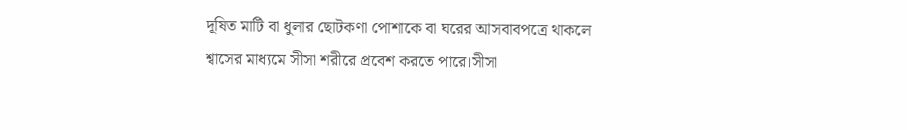দূষিত মাটি বা ধুলার ছোটকণা পোশাকে বা ঘরের আসবাবপত্রে থাকলে শ্বাসের মাধ্যমে সীসা শরীরে প্রবেশ করতে পারে।সীসা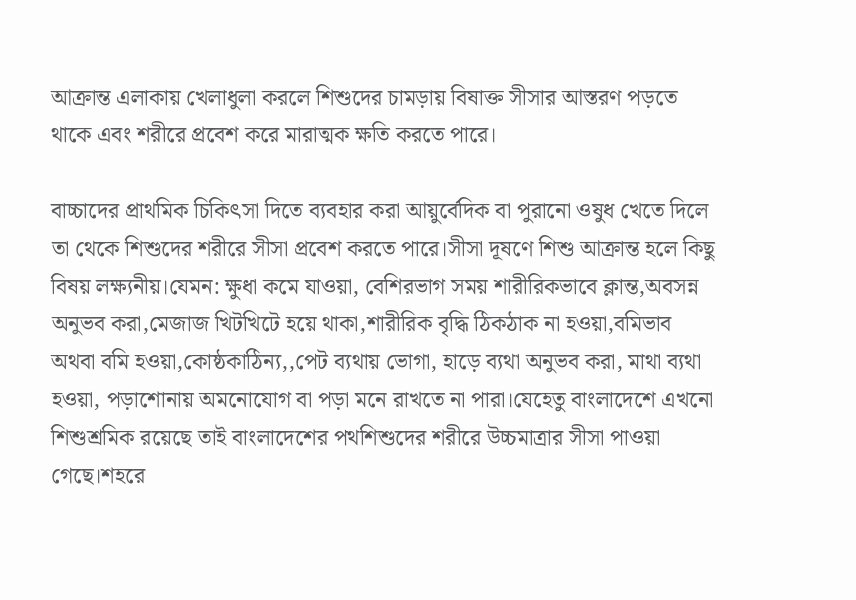আক্রান্ত এলাকায় খেলাধুলা করলে শিশুদের চামড়ায় বিষাক্ত সীসার আস্তরণ পড়তে থাকে এবং শরীরে প্রবেশ করে মারাত্মক ক্ষতি করতে পারে।

বাচ্চাদের প্রাথমিক চিকিৎসা দিতে ব্যবহার করা আয়ুর্বেদিক বা পুরানো ওষুধ খেতে দিলে তা থেকে শিশুদের শরীরে সীসা প্রবেশ করতে পারে।সীসা দূষণে শিশু আক্রান্ত হলে কিছু বিষয় লক্ষ্যনীয়।যেমন: ক্ষুধা কমে যাওয়া, বেশিরভাগ সময় শারীরিকভাবে ক্লান্ত,অবসন্ন অনুভব করা,মেজাজ খিটখিটে হয়ে থাকা,শারীরিক বৃদ্ধি ঠিকঠাক না হওয়া,বমিভাব অথবা বমি হওয়া,কোষ্ঠকাঠিন‍্য,,পেট ব্যথায় ভোগা, হাড়ে ব্যথা অনুভব করা, মাথা ব্যথা হওয়া, পড়াশোনায় অমনোযোগ বা পড়া মনে রাখতে না পারা।যেহেতু বাংলাদেশে এখনো শিশুশ্রমিক রয়েছে তাই বাংলাদেশের পথশিশুদের শরীরে উচ্চমাত্রার সীসা পাওয়া গেছে।শহরে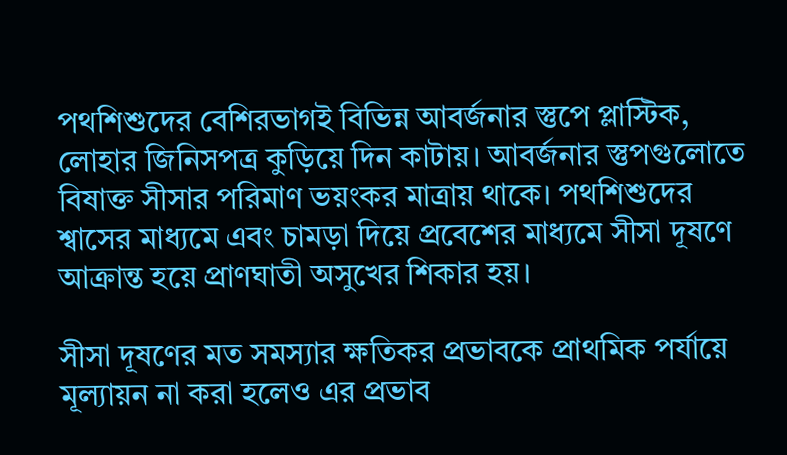পথশিশুদের বেশিরভাগই বিভিন্ন আবর্জনার স্তুপে প্লাস্টিক, লোহার জিনিসপত্র কুড়িয়ে দিন কাটায়। আবর্জনার স্তুপগুলোতে বিষাক্ত সীসার পরিমাণ ভয়ংকর মাত্রায় থাকে। পথশিশুদের শ্বাসের মাধ্যমে এবং চামড়া দিয়ে প্রবেশের মাধ্যমে সীসা দূষণে আক্রান্ত হয়ে প্রাণঘাতী অসুখের শিকার হয়।

সীসা দূষণের মত সমস্যার ক্ষতিকর প্রভাবকে প্রাথমিক পর্যায়ে মূল্যায়ন না করা হলেও এর প্রভাব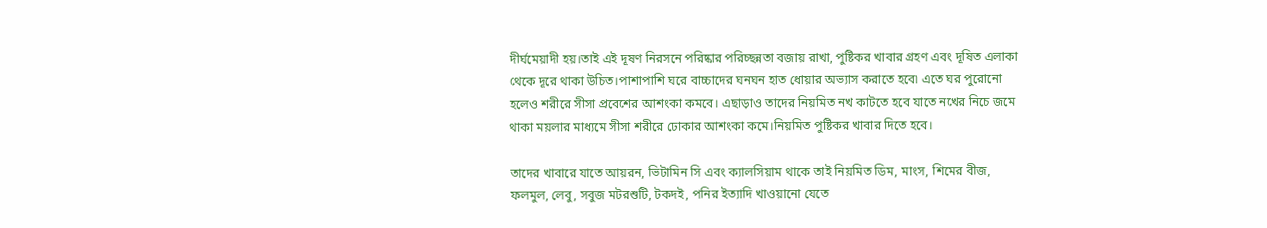দীর্ঘমেয়াদী হয়।তাই এই দূষণ নিরসনে পরিষ্কার পরিচ্ছন্নতা বজায় রাখা, পুষ্টিকর খাবার গ্রহণ এবং দূষিত এলাকা থেকে দূরে থাকা উচিত।পাশাপাশি ঘরে বাচ্চাদের ঘনঘন হাত ধোয়ার অভ্যাস করাতে হবে৷ এতে ঘর পুরোনো হলেও শরীরে সীসা প্রবেশের আশংকা কমবে। এছাড়াও তাদের নিয়মিত নখ কাটতে হবে যাতে নখের নিচে জমে থাকা ময়লার মাধ্যমে সীসা শরীরে ঢোকার আশংকা কমে।নিয়মিত পুষ্টিকর খাবার দিতে হবে।

তাদের খাবারে যাতে আয়রন, ভিটামিন সি এবং ক্যালসিয়াম থাকে তাই নিয়মিত ডিম, মাংস, শিমের বীজ, ফলমুল, লেবু, সবুজ মটরশুটি, টকদই, পনির ইত্যাদি খাওয়ানো যেতে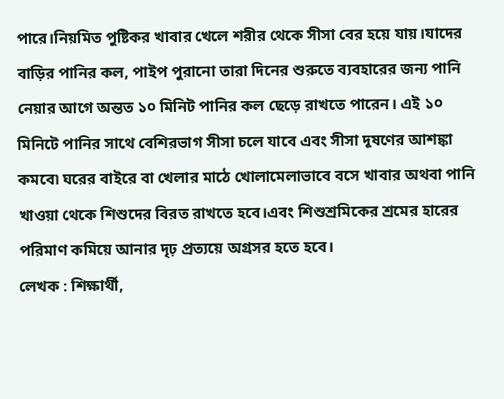পারে।নিয়মিত পুষ্টিকর খাবার খেলে শরীর থেকে সীসা বের হয়ে যায়।যাদের বাড়ির পানির কল, পাইপ পুরানো তারা দিনের শুরুতে ব্যবহারের জন্য পানি নেয়ার আগে অন্তত ১০ মিনিট পানির কল ছেড়ে রাখতে পারেন। এই ১০ মিনিটে পানির সাথে বেশিরভাগ সীসা চলে যাবে এবং সীসা দূষণের আশঙ্কা কমবে৷ ঘরের বাইরে বা খেলার মাঠে খোলামেলাভাবে বসে খাবার অথবা পানি খাওয়া থেকে শিশুদের বিরত রাখতে হবে।এবং শিশুশ্রমিকের শ্রমের হারের পরিমাণ কমিয়ে আনার দৃঢ় প্রত্যয়ে অগ্রসর হতে হবে।
লেখক : শিক্ষার্থী,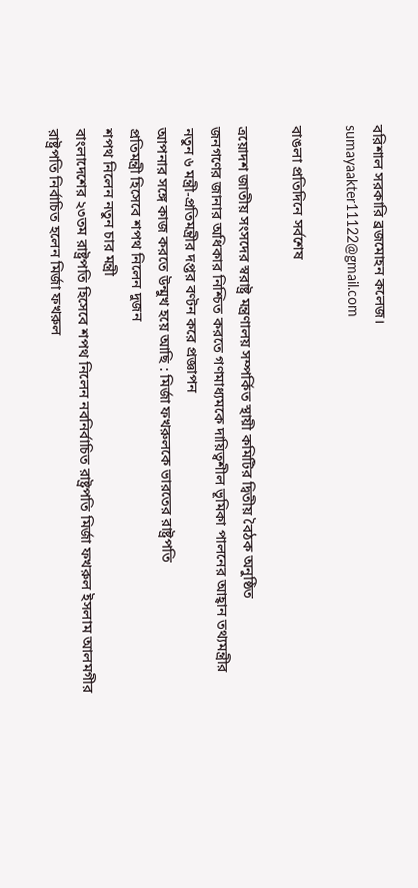বরিশাল সরকারি ব্রজমোহন কলেজ।
sumayaakter11122@gmail.com

বাঙলা প্রতিদিনে সর্বশেষ

ত্রয়োদশ জাতীয় সংসদের স্বরাষ্ট্র মন্ত্রণালয় সম্পর্কিত স্থায়ী কমিটির দ্বিতীয় বৈঠক অনুষ্ঠিত
জনগণের জানার অধিকার নিশ্চিত করতে গণমাধ্যমকে দায়িত্বশীল ভূমিকা পালনের আহ্বান তথ্যমন্ত্রীর
নতুন ৬ মন্ত্রী-প্রতিমন্ত্রীর দপ্তর বণ্টন করে প্রজ্ঞাপন
আপনার সঙ্গে কাজ করতে উন্মুখ হয়ে আছি : মির্জা ফখরুলকে ভারতের রাষ্ট্রপতি
প্রতিমন্ত্রী হিসেবে শপথ নিলেন দুজন
শপথ নিলেন নতুন চার মন্ত্রী
বাংলাদেশের ২৩তম রাষ্ট্রপতি হিসেবে শপথ নিলেন নবনির্বাচিত রাষ্ট্রপতি মির্জা ফখরুল ইসলাম আলমগীর
রাষ্ট্রপতি নির্বাচিত হলেন মির্জা ফখরুল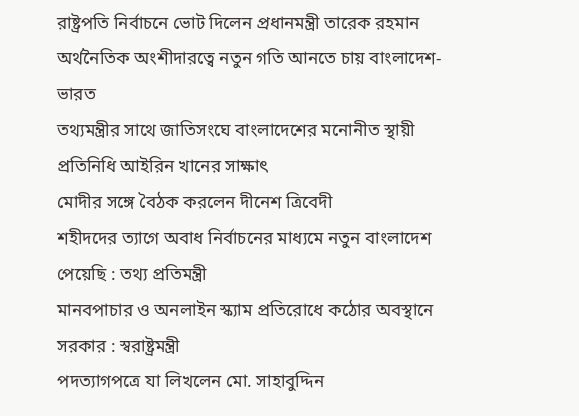রাষ্ট্রপতি নির্বাচনে ভোট দিলেন প্রধানমন্ত্রী তারেক রহমান
অর্থনৈতিক অংশীদারত্বে নতুন গতি আনতে চায় বাংলাদেশ-ভারত
তথ্যমন্ত্রীর সাথে জাতিসংঘে বাংলাদেশের মনোনীত স্থায়ী প্রতিনিধি আইরিন খানের সাক্ষাৎ
মোদীর সঙ্গে বৈঠক করলেন দীনেশ ত্রিবেদী
শহীদদের ত্যাগে অবাধ নির্বাচনের মাধ্যমে নতুন বাংলাদেশ পেয়েছি : তথ্য প্রতিমন্ত্রী
মানবপাচার ও অনলাইন স্ক্যাম প্রতিরোধে কঠোর অবস্থানে সরকার : স্বরাষ্ট্রমন্ত্রী
পদত্যাগপত্রে যা লিখলেন মো. সাহাবুদ্দিন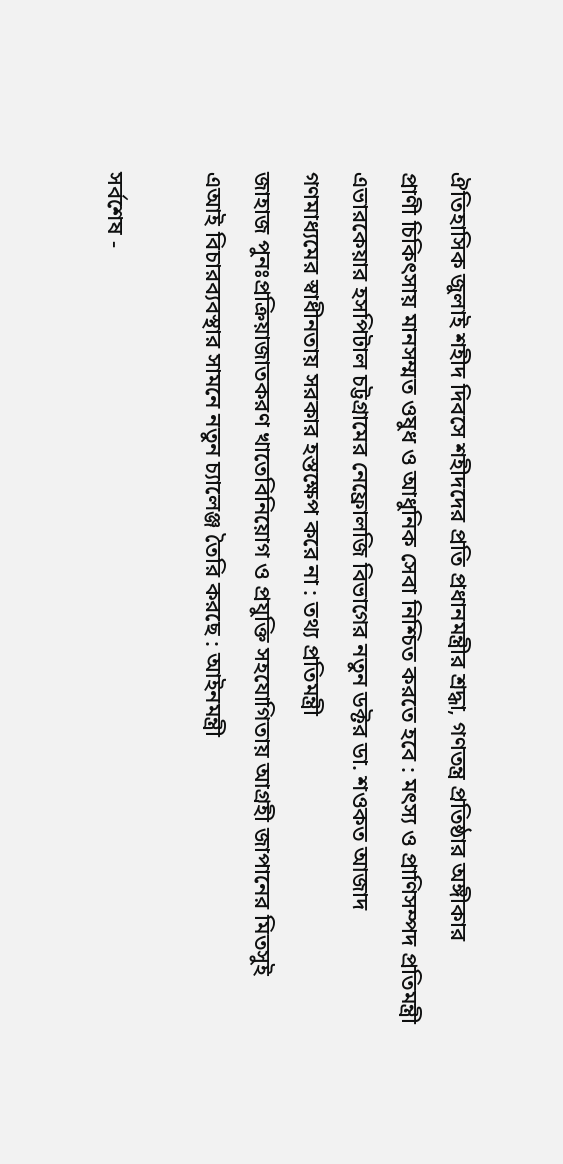ঐতিহাসিক জুলাই শহীদ দিবসে শহীদদের প্রতি প্রধানমন্ত্রীর শ্রদ্ধা, গণতন্ত্র প্রতিষ্ঠার অঙ্গীকার
প্রাণী চিকিৎসায় মানসম্মত ওষুধ ও আধুনিক সেবা নিশ্চিত করতে হবে : মৎস্য ও প্রাণিসম্পদ প্রতিমন্ত্রী
এভারকেয়ার হসপিটাল চট্টগ্রামের নেফ্রোলজি বিভাগের নতুন ডক্টর ডা. শওকত আজাদ
গণমাধ্যমের স্বাধীনতায় সরকার হস্তক্ষেপ করে না : তথ্য প্রতিমন্ত্রী
জাহাজ পুনঃপ্রক্রিয়াজাতকরণ খাতেবিনিয়োগ ও প্রযুক্তি সহযোগিতায় আগ্রহী জাপানের মিতসুই
এআই বিচারব্যবস্থার সামনে নতুন চ্যালেঞ্জ তৈরি করছে : আইনমন্ত্রী

সর্বশেষ -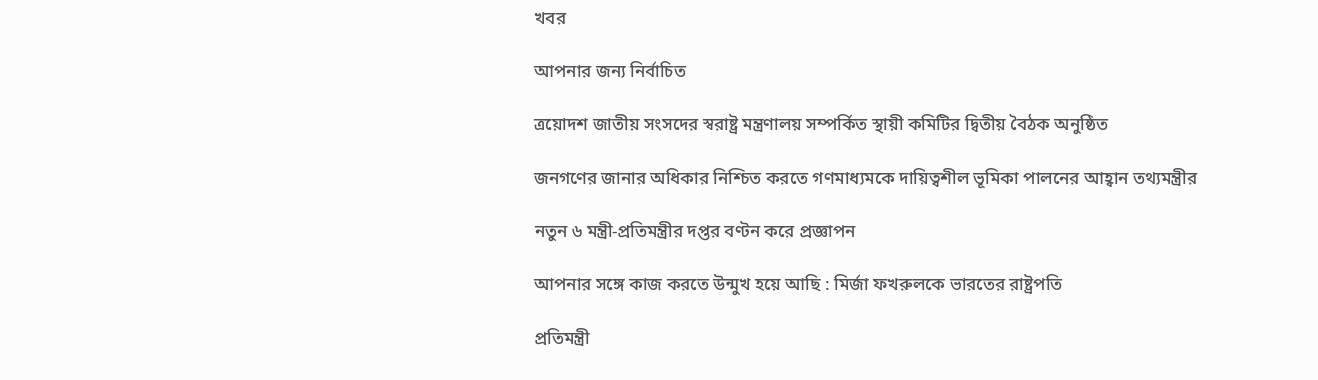খবর

আপনার জন্য নির্বাচিত

ত্রয়োদশ জাতীয় সংসদের স্বরাষ্ট্র মন্ত্রণালয় সম্পর্কিত স্থায়ী কমিটির দ্বিতীয় বৈঠক অনুষ্ঠিত

জনগণের জানার অধিকার নিশ্চিত করতে গণমাধ্যমকে দায়িত্বশীল ভূমিকা পালনের আহ্বান তথ্যমন্ত্রীর

নতুন ৬ মন্ত্রী-প্রতিমন্ত্রীর দপ্তর বণ্টন করে প্রজ্ঞাপন

আপনার সঙ্গে কাজ করতে উন্মুখ হয়ে আছি : মির্জা ফখরুলকে ভারতের রাষ্ট্রপতি

প্রতিমন্ত্রী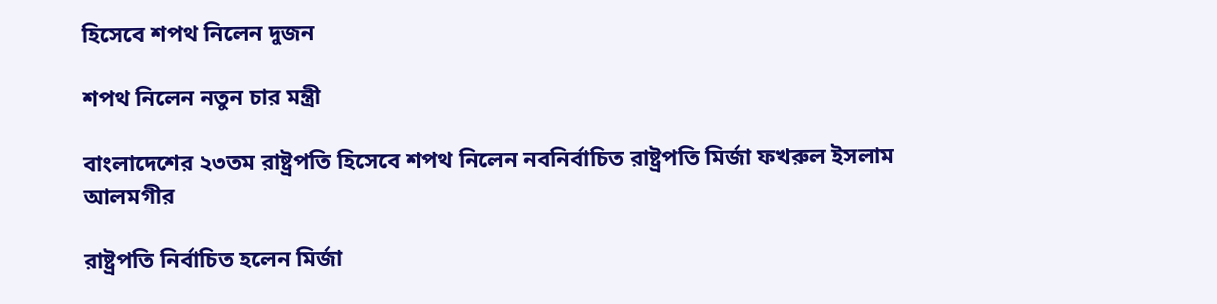হিসেবে শপথ নিলেন দুজন

শপথ নিলেন নতুন চার মন্ত্রী

বাংলাদেশের ২৩তম রাষ্ট্রপতি হিসেবে শপথ নিলেন নবনির্বাচিত রাষ্ট্রপতি মির্জা ফখরুল ইসলাম আলমগীর

রাষ্ট্রপতি নির্বাচিত হলেন মির্জা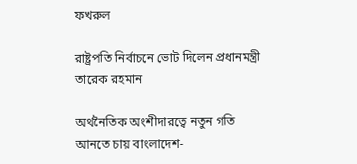ফখরুল

রাষ্ট্রপতি নির্বাচনে ভোট দিলেন প্রধানমন্ত্রী তারেক রহমান

অর্থনৈতিক অংশীদারত্বে নতুন গতি আনতে চায় বাংলাদেশ-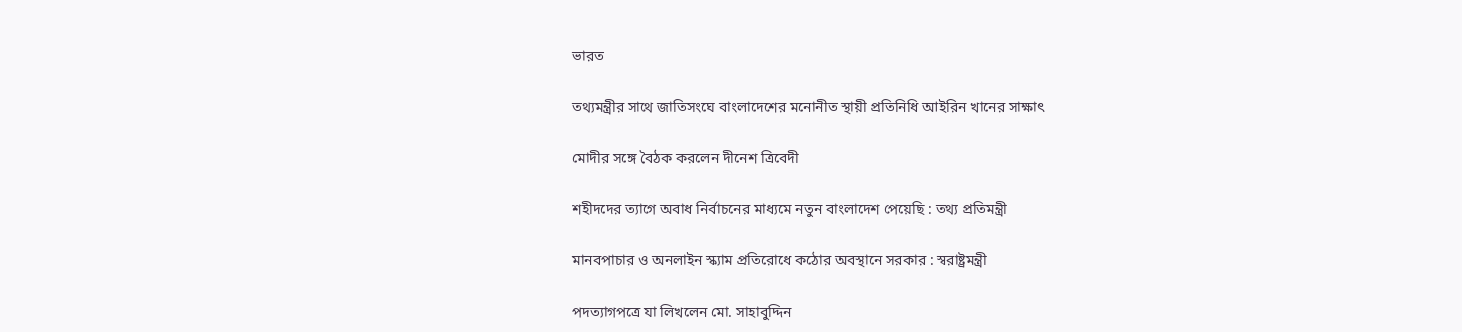ভারত

তথ্যমন্ত্রীর সাথে জাতিসংঘে বাংলাদেশের মনোনীত স্থায়ী প্রতিনিধি আইরিন খানের সাক্ষাৎ

মোদীর সঙ্গে বৈঠক করলেন দীনেশ ত্রিবেদী

শহীদদের ত্যাগে অবাধ নির্বাচনের মাধ্যমে নতুন বাংলাদেশ পেয়েছি : তথ্য প্রতিমন্ত্রী

মানবপাচার ও অনলাইন স্ক্যাম প্রতিরোধে কঠোর অবস্থানে সরকার : স্বরাষ্ট্রমন্ত্রী

পদত্যাগপত্রে যা লিখলেন মো. সাহাবুদ্দিন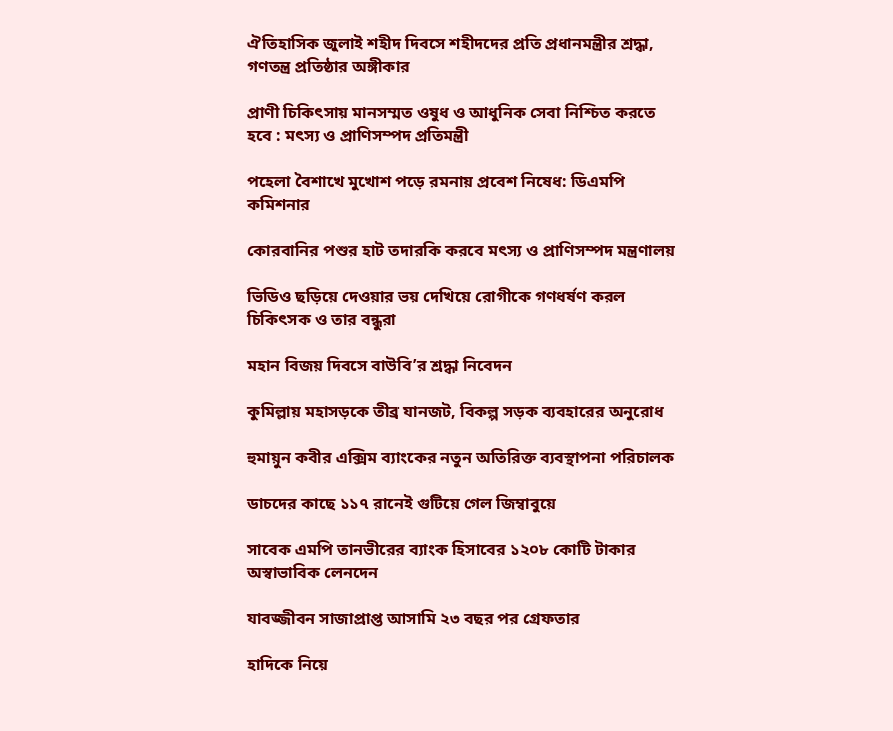ঐতিহাসিক জুলাই শহীদ দিবসে শহীদদের প্রতি প্রধানমন্ত্রীর শ্রদ্ধা, গণতন্ত্র প্রতিষ্ঠার অঙ্গীকার

প্রাণী চিকিৎসায় মানসম্মত ওষুধ ও আধুনিক সেবা নিশ্চিত করতে হবে : মৎস্য ও প্রাণিসম্পদ প্রতিমন্ত্রী

পহেলা বৈশাখে মুখোশ পড়ে রমনায় প্রবেশ নিষেধ: ডিএমপি কমিশনার

কোরবানির পশুর হাট তদারকি করবে মৎস্য ও প্রাণিসম্পদ মন্ত্রণালয়

ভিডিও ছড়িয়ে দেওয়ার ভয় দেখিয়ে রোগীকে গণধর্ষণ করল চিকিৎসক ও তার বন্ধুরা

মহান বিজয় দিবসে বাউবি’র শ্রদ্ধা নিবেদন

কুমিল্লায় মহাসড়কে তীব্র যানজট, বিকল্প সড়ক ব্যবহারের অনুরোধ

হুমায়ুন কবীর এক্সিম ব্যাংকের নতুন অতিরিক্ত ব্যবস্থাপনা পরিচালক

ডাচদের কাছে ১১৭ রানেই গুটিয়ে গেল জিম্বাবুয়ে

সাবেক এমপি তানভীরের ব্যাংক হিসাবের ১২০৮ কোটি টাকার অস্বাভাবিক লেনদেন

যাবজ্জীবন সাজাপ্রাপ্ত আসামি ২৩ বছর পর গ্রেফতার

হাদিকে নিয়ে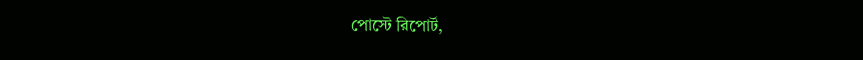পোস্টে রিপোর্ট,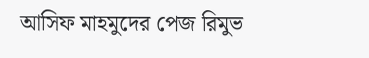আসিফ মাহমুদের পেজ রিমুভ